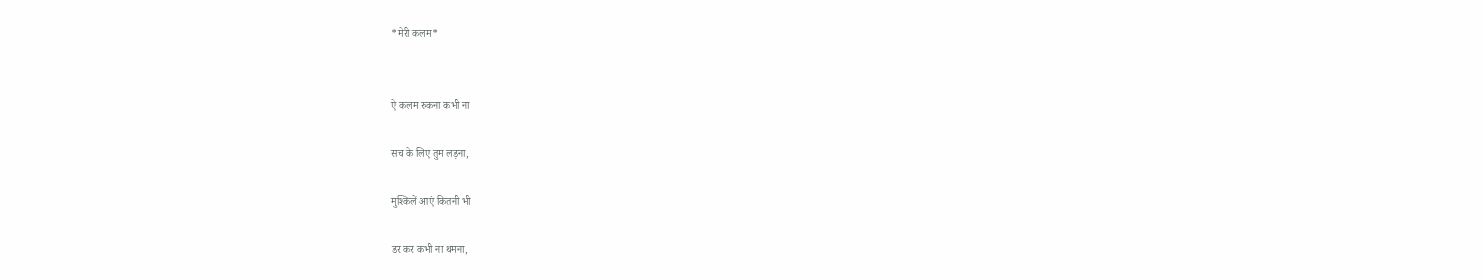*मेरी कलम*


ऐ कलम रुकना कभी ना

सच के लिए तुम लड़ना,

मुश्किलें आएं कितनी भी

डर कर कभी ना थमना,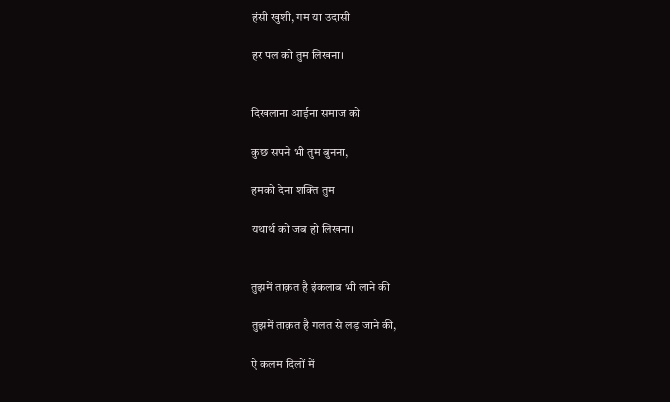हंसी खुशी, गम या उदासी

हर पल को तुम लिखना।


दिखलाना आईना समाज को

कुछ सपने भी तुम बुनना,

हमको देना शक्ति तुम

यथार्थ को जब हो लिखना।


तुझमें ताक़त है इंकलाब भी लाने की

तुझमें ताक़त है गलत से लड़ जाने की,

ऐ कलम दिलों में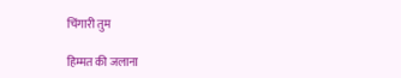चिंगारी तुम

हिम्मत की जलाना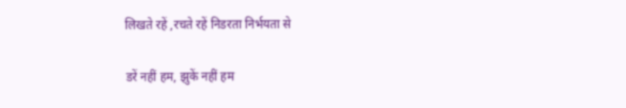लिखते रहें ,रचते रहें निडरता निर्भयता से

डरें नहीं हम, झुकें नहीं हम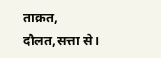ताक़त, दौलत,सत्ता से।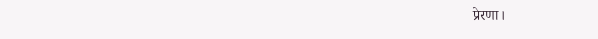प्रेरणा।